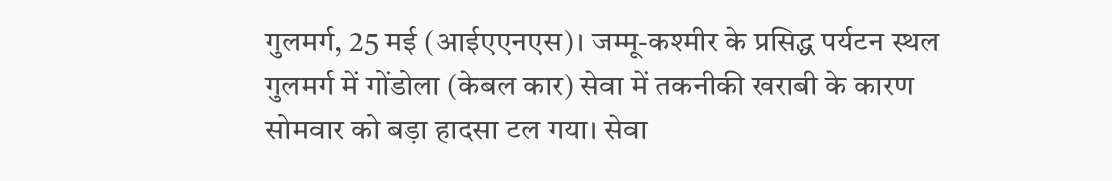गुलमर्ग, 25 मई (आईएएनएस)। जम्मू-कश्मीर के प्रसिद्ध पर्यटन स्थल गुलमर्ग में गोंडोला (केबल कार) सेवा में तकनीकी खराबी के कारण सोमवार को बड़ा हादसा टल गया। सेवा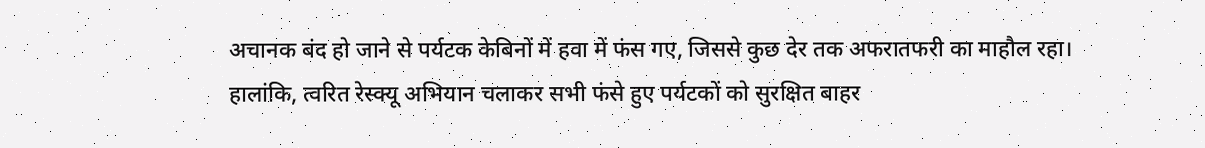अचानक बंद हो जाने से पर्यटक केबिनों में हवा में फंस गए, जिससे कुछ देर तक अफरातफरी का माहौल रहा।
हालांकि, त्वरित रेस्क्यू अभियान चलाकर सभी फंसे हुए पर्यटकों को सुरक्षित बाहर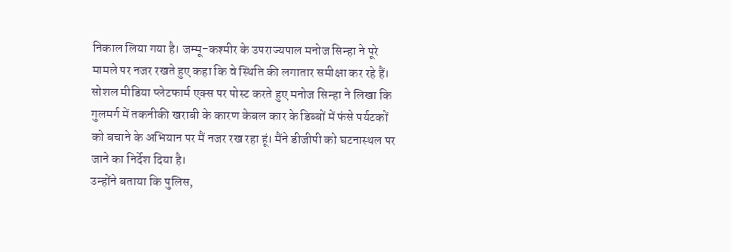निकाल लिया गया है। जम्मू-कश्मीर के उपराज्यपाल मनोज सिन्हा ने पूरे मामले पर नजर रखते हुए कहा कि वे स्थिति की लगातार समीक्षा कर रहे हैं।
सोशल मीडिया प्लेटफार्म एक्स पर पोस्ट करते हुए मनोज सिन्हा ने लिखा कि गुलमर्ग में तकनीकी खराबी के कारण केबल कार के डिब्बों में फंसे पर्यटकों को बचाने के अभियान पर मैं नजर रख रहा हूं। मैंने डीजीपी को घटनास्थल पर जाने का निर्देश दिया है।
उन्होंने बताया कि पुलिस,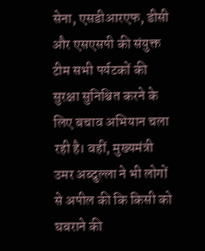सेना, एसडीआरएफ, डीसी और एसएसपी की संयुक्त टीम सभी पर्यटकों की सुरक्षा सुनिश्चित करने के लिए बचाव अभियान चला रही है। वहीं, मुख्यमंत्री उमर अब्दुल्ला ने भी लोगों से अपील की कि किसी को घबराने की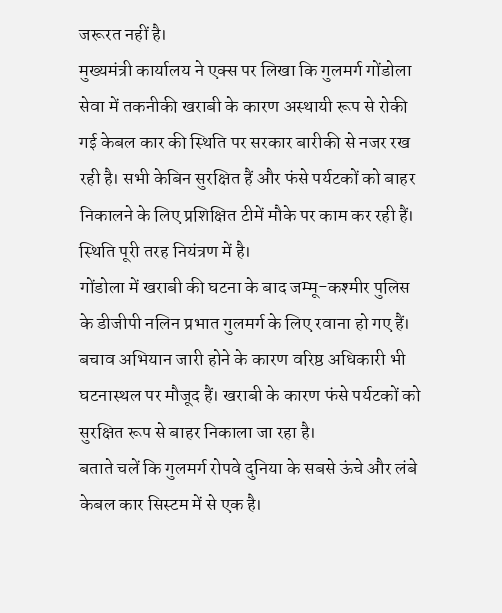जरूरत नहीं है।
मुख्यमंत्री कार्यालय ने एक्स पर लिखा कि गुलमर्ग गोंडोला सेवा में तकनीकी खराबी के कारण अस्थायी रूप से रोकी गई केबल कार की स्थिति पर सरकार बारीकी से नजर रख रही है। सभी केबिन सुरक्षित हैं और फंसे पर्यटकों को बाहर निकालने के लिए प्रशिक्षित टीमें मौके पर काम कर रही हैं। स्थिति पूरी तरह नियंत्रण में है।
गोंडोला में खराबी की घटना के बाद जम्मू-कश्मीर पुलिस के डीजीपी नलिन प्रभात गुलमर्ग के लिए रवाना हो गए हैं। बचाव अभियान जारी होने के कारण वरिष्ठ अधिकारी भी घटनास्थल पर मौजूद हैं। खराबी के कारण फंसे पर्यटकों को सुरक्षित रूप से बाहर निकाला जा रहा है।
बताते चलें कि गुलमर्ग रोपवे दुनिया के सबसे ऊंचे और लंबे केबल कार सिस्टम में से एक है।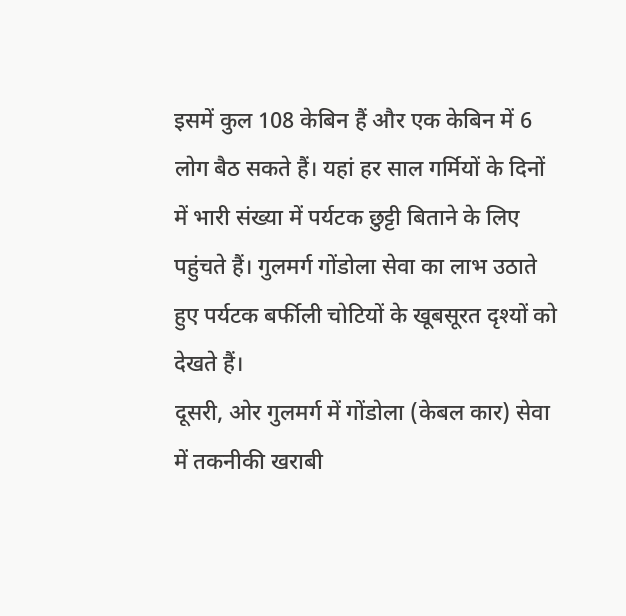इसमें कुल 108 केबिन हैं और एक केबिन में 6 लोग बैठ सकते हैं। यहां हर साल गर्मियों के दिनों में भारी संख्या में पर्यटक छुट्टी बिताने के लिए पहुंचते हैं। गुलमर्ग गोंडोला सेवा का लाभ उठाते हुए पर्यटक बर्फीली चोटियों के खूबसूरत दृश्यों को देखते हैं।
दूसरी, ओर गुलमर्ग में गोंडोला (केबल कार) सेवा में तकनीकी खराबी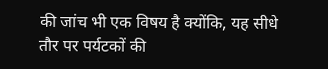की जांच भी एक विषय है क्योंकि, यह सीधे तौर पर पर्यटकों की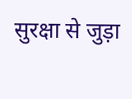सुरक्षा से जुड़ा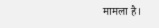मामला है।